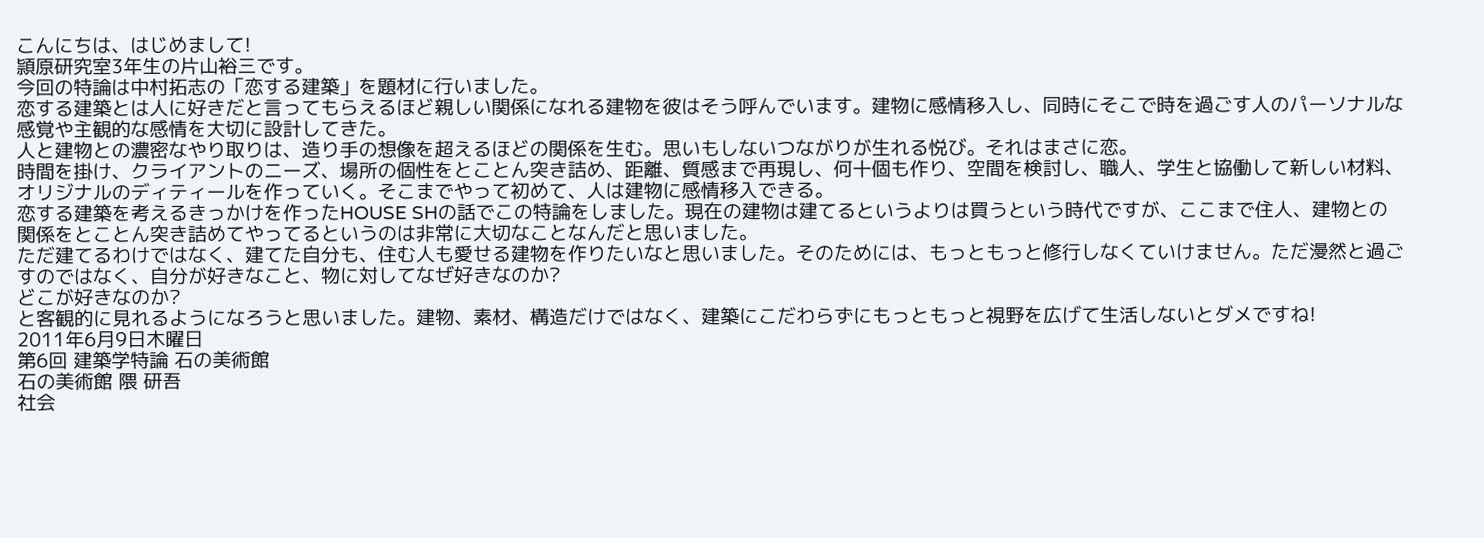こんにちは、はじめまして!
頴原研究室3年生の片山裕三です。
今回の特論は中村拓志の「恋する建築」を題材に行いました。
恋する建築とは人に好きだと言ってもらえるほど親しい関係になれる建物を彼はそう呼んでいます。建物に感情移入し、同時にそこで時を過ごす人のパーソナルな感覚や主観的な感情を大切に設計してきた。
人と建物との濃密なやり取りは、造り手の想像を超えるほどの関係を生む。思いもしないつながりが生れる悦び。それはまさに恋。
時間を掛け、クライアントのニーズ、場所の個性をとことん突き詰め、距離、質感まで再現し、何十個も作り、空間を検討し、職人、学生と協働して新しい材料、オリジナルのディティールを作っていく。そこまでやって初めて、人は建物に感情移入できる。
恋する建築を考えるきっかけを作ったHOUSE SHの話でこの特論をしました。現在の建物は建てるというよりは買うという時代ですが、ここまで住人、建物との関係をとことん突き詰めてやってるというのは非常に大切なことなんだと思いました。
ただ建てるわけではなく、建てた自分も、住む人も愛せる建物を作りたいなと思いました。そのためには、もっともっと修行しなくていけません。ただ漫然と過ごすのではなく、自分が好きなこと、物に対してなぜ好きなのか?
どこが好きなのか?
と客観的に見れるようになろうと思いました。建物、素材、構造だけではなく、建築にこだわらずにもっともっと視野を広げて生活しないとダメですね!
2011年6月9日木曜日
第6回 建築学特論 石の美術館
石の美術館 隈 研吾
社会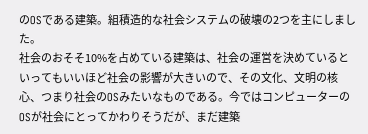のOSである建築。組積造的な社会システムの破壊の2つを主にしました。
社会のおそそ10%を占めている建築は、社会の運営を決めているといってもいいほど社会の影響が大きいので、その文化、文明の核心、つまり社会のOSみたいなものである。今ではコンピューターのOSが社会にとってかわりそうだが、まだ建築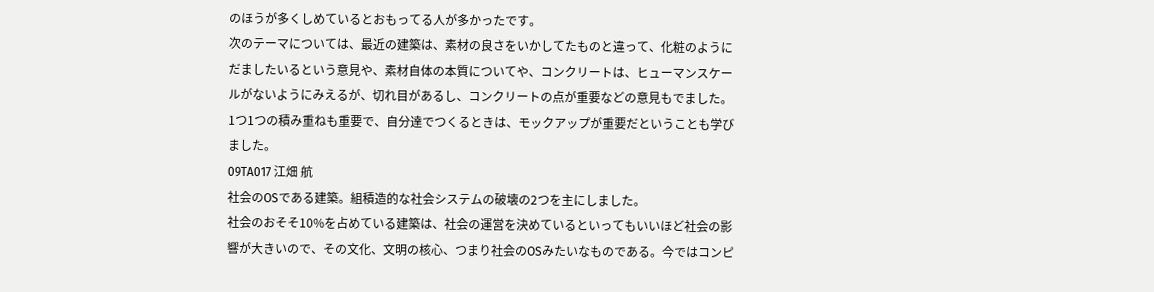のほうが多くしめているとおもってる人が多かったです。
次のテーマについては、最近の建築は、素材の良さをいかしてたものと違って、化粧のようにだましたいるという意見や、素材自体の本質についてや、コンクリートは、ヒューマンスケールがないようにみえるが、切れ目があるし、コンクリートの点が重要などの意見もでました。
1つ1つの積み重ねも重要で、自分達でつくるときは、モックアップが重要だということも学びました。
09TA017 江畑 航
社会のOSである建築。組積造的な社会システムの破壊の2つを主にしました。
社会のおそそ10%を占めている建築は、社会の運営を決めているといってもいいほど社会の影響が大きいので、その文化、文明の核心、つまり社会のOSみたいなものである。今ではコンピ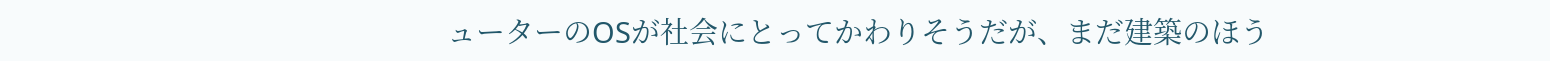ューターのOSが社会にとってかわりそうだが、まだ建築のほう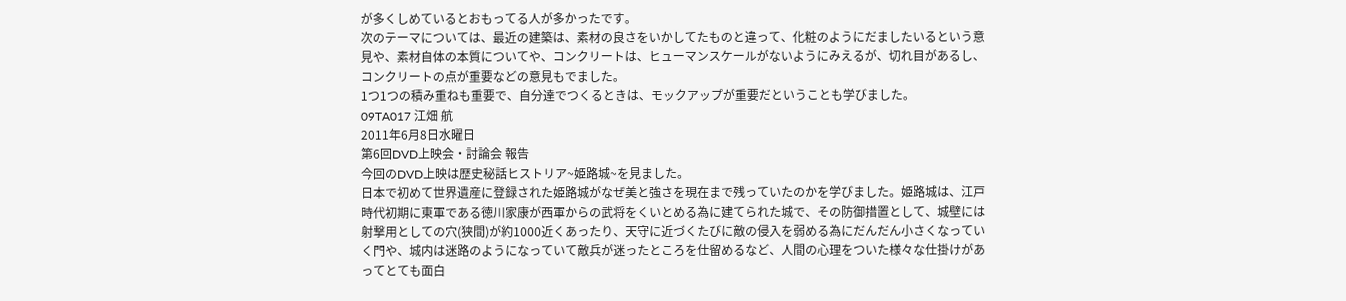が多くしめているとおもってる人が多かったです。
次のテーマについては、最近の建築は、素材の良さをいかしてたものと違って、化粧のようにだましたいるという意見や、素材自体の本質についてや、コンクリートは、ヒューマンスケールがないようにみえるが、切れ目があるし、コンクリートの点が重要などの意見もでました。
1つ1つの積み重ねも重要で、自分達でつくるときは、モックアップが重要だということも学びました。
09TA017 江畑 航
2011年6月8日水曜日
第6回DVD上映会・討論会 報告
今回のDVD上映は歴史秘話ヒストリア~姫路城~を見ました。
日本で初めて世界遺産に登録された姫路城がなぜ美と強さを現在まで残っていたのかを学びました。姫路城は、江戸時代初期に東軍である徳川家康が西軍からの武将をくいとめる為に建てられた城で、その防御措置として、城壁には射撃用としての穴(狭間)が約1000近くあったり、天守に近づくたびに敵の侵入を弱める為にだんだん小さくなっていく門や、城内は迷路のようになっていて敵兵が迷ったところを仕留めるなど、人間の心理をついた様々な仕掛けがあってとても面白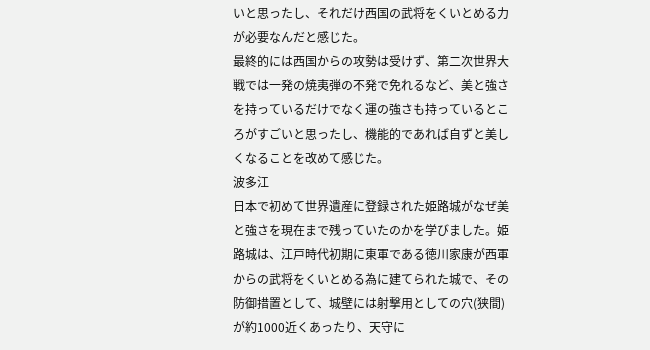いと思ったし、それだけ西国の武将をくいとめる力が必要なんだと感じた。
最終的には西国からの攻勢は受けず、第二次世界大戦では一発の焼夷弾の不発で免れるなど、美と強さを持っているだけでなく運の強さも持っているところがすごいと思ったし、機能的であれば自ずと美しくなることを改めて感じた。
波多江
日本で初めて世界遺産に登録された姫路城がなぜ美と強さを現在まで残っていたのかを学びました。姫路城は、江戸時代初期に東軍である徳川家康が西軍からの武将をくいとめる為に建てられた城で、その防御措置として、城壁には射撃用としての穴(狭間)が約1000近くあったり、天守に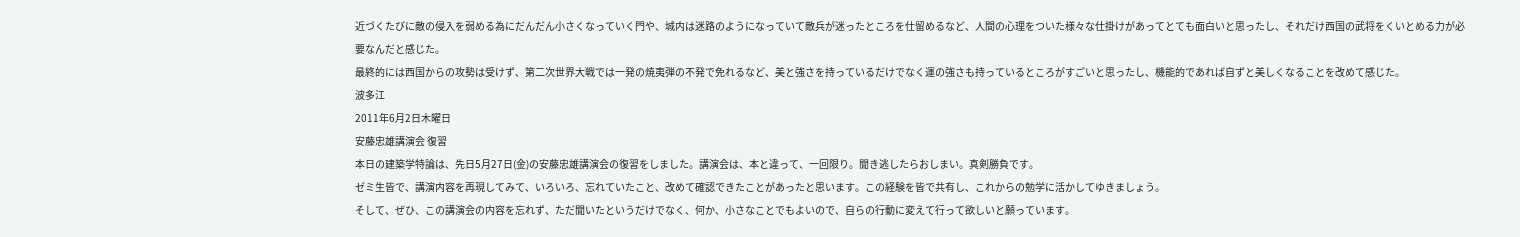近づくたびに敵の侵入を弱める為にだんだん小さくなっていく門や、城内は迷路のようになっていて敵兵が迷ったところを仕留めるなど、人間の心理をついた様々な仕掛けがあってとても面白いと思ったし、それだけ西国の武将をくいとめる力が必要なんだと感じた。
最終的には西国からの攻勢は受けず、第二次世界大戦では一発の焼夷弾の不発で免れるなど、美と強さを持っているだけでなく運の強さも持っているところがすごいと思ったし、機能的であれば自ずと美しくなることを改めて感じた。
波多江
2011年6月2日木曜日
安藤忠雄講演会 復習
本日の建築学特論は、先日5月27日(金)の安藤忠雄講演会の復習をしました。講演会は、本と違って、一回限り。聞き逃したらおしまい。真剣勝負です。
ゼミ生皆で、講演内容を再現してみて、いろいろ、忘れていたこと、改めて確認できたことがあったと思います。この経験を皆で共有し、これからの勉学に活かしてゆきましょう。
そして、ぜひ、この講演会の内容を忘れず、ただ聞いたというだけでなく、何か、小さなことでもよいので、自らの行動に変えて行って欲しいと願っています。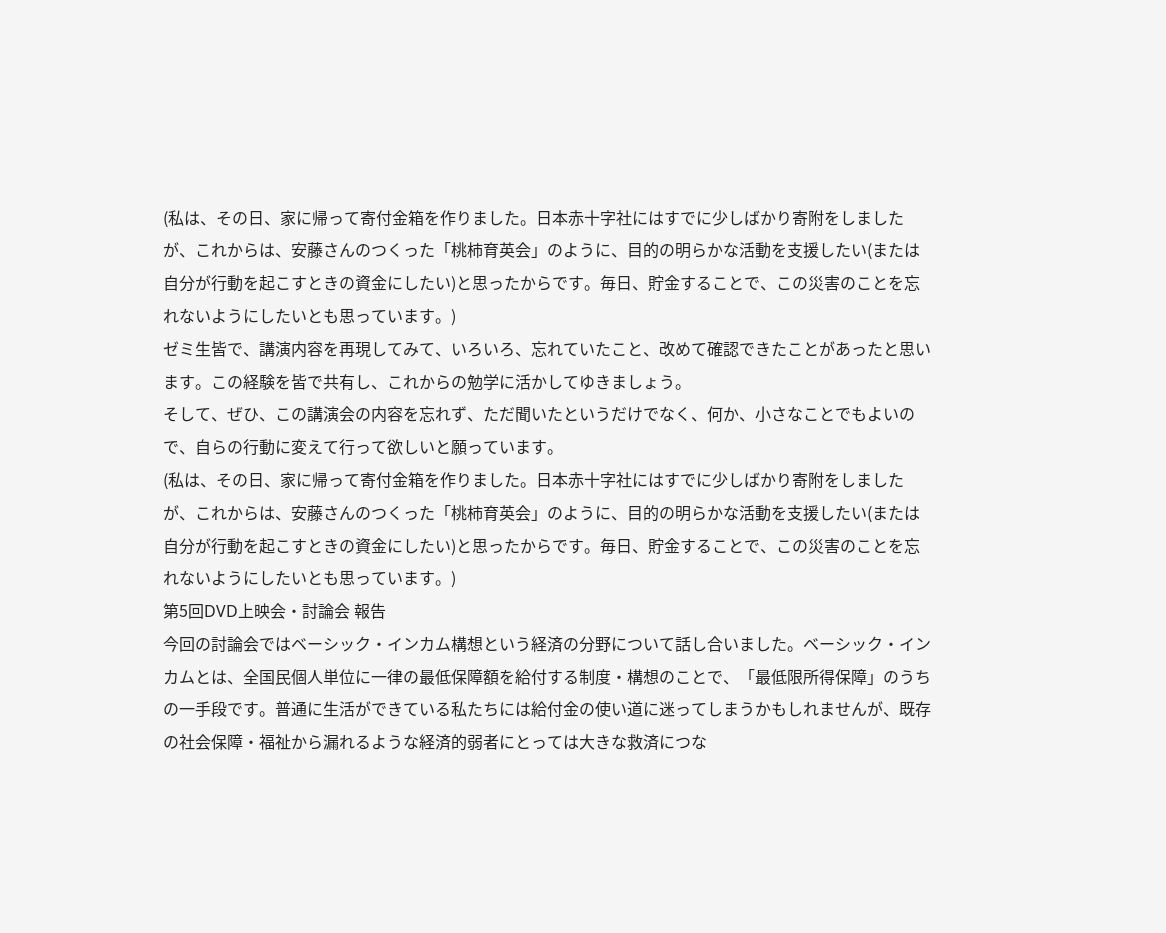(私は、その日、家に帰って寄付金箱を作りました。日本赤十字社にはすでに少しばかり寄附をしましたが、これからは、安藤さんのつくった「桃柿育英会」のように、目的の明らかな活動を支援したい(または自分が行動を起こすときの資金にしたい)と思ったからです。毎日、貯金することで、この災害のことを忘れないようにしたいとも思っています。)
ゼミ生皆で、講演内容を再現してみて、いろいろ、忘れていたこと、改めて確認できたことがあったと思います。この経験を皆で共有し、これからの勉学に活かしてゆきましょう。
そして、ぜひ、この講演会の内容を忘れず、ただ聞いたというだけでなく、何か、小さなことでもよいので、自らの行動に変えて行って欲しいと願っています。
(私は、その日、家に帰って寄付金箱を作りました。日本赤十字社にはすでに少しばかり寄附をしましたが、これからは、安藤さんのつくった「桃柿育英会」のように、目的の明らかな活動を支援したい(または自分が行動を起こすときの資金にしたい)と思ったからです。毎日、貯金することで、この災害のことを忘れないようにしたいとも思っています。)
第5回DVD上映会・討論会 報告
今回の討論会ではベーシック・インカム構想という経済の分野について話し合いました。ベーシック・インカムとは、全国民個人単位に一律の最低保障額を給付する制度・構想のことで、「最低限所得保障」のうちの一手段です。普通に生活ができている私たちには給付金の使い道に迷ってしまうかもしれませんが、既存の社会保障・福祉から漏れるような経済的弱者にとっては大きな救済につな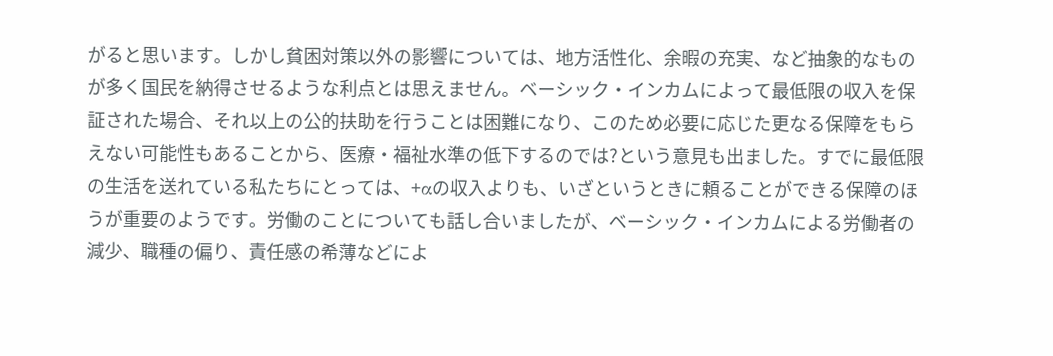がると思います。しかし貧困対策以外の影響については、地方活性化、余暇の充実、など抽象的なものが多く国民を納得させるような利点とは思えません。ベーシック・インカムによって最低限の収入を保証された場合、それ以上の公的扶助を行うことは困難になり、このため必要に応じた更なる保障をもらえない可能性もあることから、医療・福祉水準の低下するのでは?という意見も出ました。すでに最低限の生活を送れている私たちにとっては、+αの収入よりも、いざというときに頼ることができる保障のほうが重要のようです。労働のことについても話し合いましたが、ベーシック・インカムによる労働者の減少、職種の偏り、責任感の希薄などによ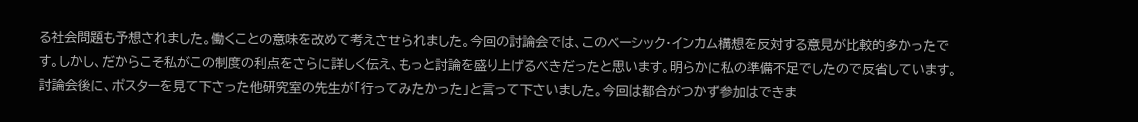る社会問題も予想されました。働くことの意味を改めて考えさせられました。今回の討論会では、このベーシック・インカム構想を反対する意見が比較的多かったです。しかし、だからこそ私がこの制度の利点をさらに詳しく伝え、もっと討論を盛り上げるべきだったと思います。明らかに私の準備不足でしたので反省しています。
討論会後に、ポスターを見て下さった他研究室の先生が「行ってみたかった」と言って下さいました。今回は都合がつかず参加はできま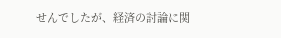せんでしたが、経済の討論に関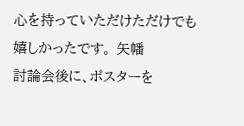心を持っていただけただけでも嬉しかったです。 矢幡
討論会後に、ポスターを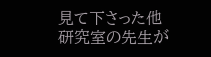見て下さった他研究室の先生が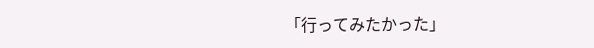「行ってみたかった」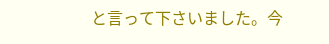と言って下さいました。今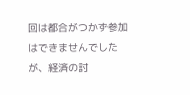回は都合がつかず参加はできませんでしたが、経済の討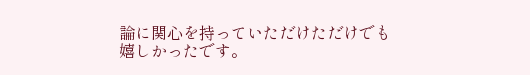論に関心を持っていただけただけでも嬉しかったです。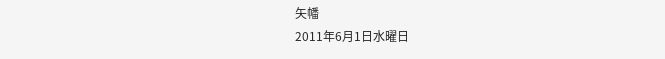矢幡
2011年6月1日水曜日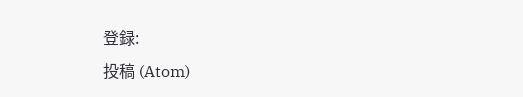登録:
投稿 (Atom)